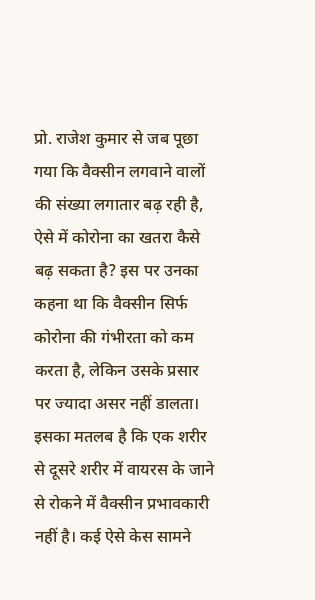प्रो. राजेश कुमार से जब पूछा गया कि वैक्सीन लगवाने वालों की संख्या लगातार बढ़ रही है, ऐसे में कोरोना का खतरा कैसे बढ़ सकता है? इस पर उनका कहना था कि वैक्सीन सिर्फ कोरोना की गंभीरता को कम करता है, लेकिन उसके प्रसार पर ज्यादा असर नहीं डालता। इसका मतलब है कि एक शरीर से दूसरे शरीर में वायरस के जाने से रोकने में वैक्सीन प्रभावकारी नहीं है। कई ऐसे केस सामने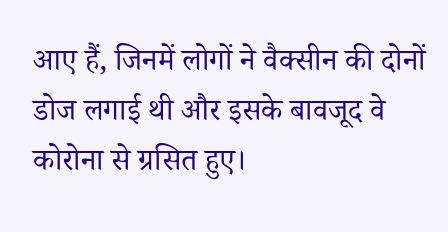आए हैं, जिनमें लोगों ने वैक्सीन की दोनों डोज लगाई थी और इसके बावजूद वे कोरोना से ग्रसित हुए।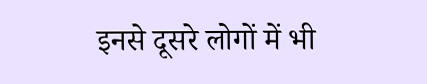इनसे दूसरे लोगों में भी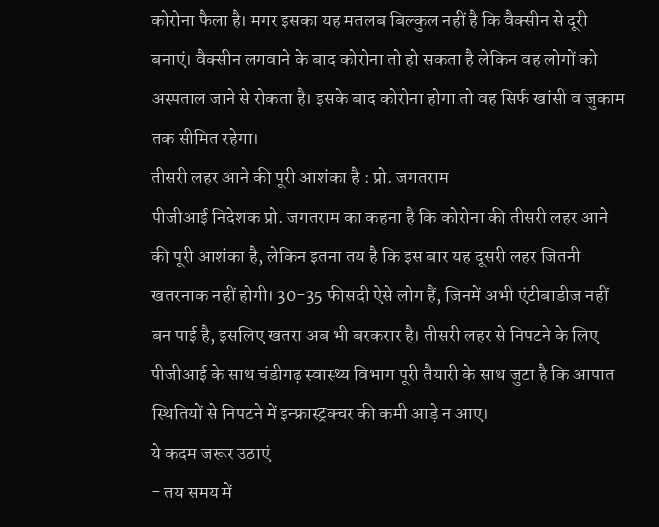कोरोना फैला है। मगर इसका यह मतलब बिल्कुल नहीं है कि वैक्सीन से दूरी बनाएं। वैक्सीन लगवाने के बाद कोरोना तो हो सकता है लेकिन वह लोगों को अस्पताल जाने से रोकता है। इसके बाद कोरोना होगा तो वह सिर्फ खांसी व जुकाम तक सीमित रहेगा।
तीसरी लहर आने की पूरी आशंका है : प्रो. जगतराम
पीजीआई निदेशक प्रो. जगतराम का कहना है कि कोरोना की तीसरी लहर आने की पूरी आशंका है, लेकिन इतना तय है कि इस बार यह दूसरी लहर जितनी खतरनाक नहीं होगी। 30-35 फीसदी ऐसे लोग हैं, जिनमें अभी एंटीबाडीज नहीं बन पाई है, इसलिए खतरा अब भी बरकरार है। तीसरी लहर से निपटने के लिए पीजीआई के साथ चंडीगढ़ स्वास्थ्य विभाग पूरी तैयारी के साथ जुटा है कि आपात स्थितियों से निपटने में इन्फ्रास्ट्रक्चर की कमी आड़े न आए।
ये कदम जरूर उठाएं
- तय समय में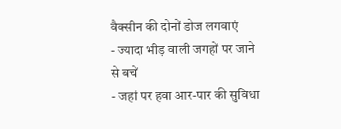वैक्सीन की दोनों डोज लगवाएं
- ज्यादा भीड़ वाली जगहों पर जाने से बचें
- जहां पर हवा आर-पार की सुविधा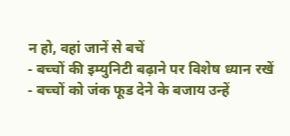न हो, वहां जानें से बचें
- बच्चों की इम्युनिटी बढ़ाने पर विशेष ध्यान रखें
- बच्चों को जंक फूड देने के बजाय उन्हें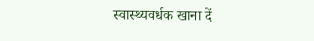स्वास्थ्यवर्धक खाना दें